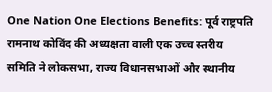One Nation One Elections Benefits: पूर्व राष्ट्रपति रामनाथ कोविंद की अध्यक्षता वाली एक उच्च स्तरीय समिति ने लोकसभा, राज्य विधानसभाओं और स्थानीय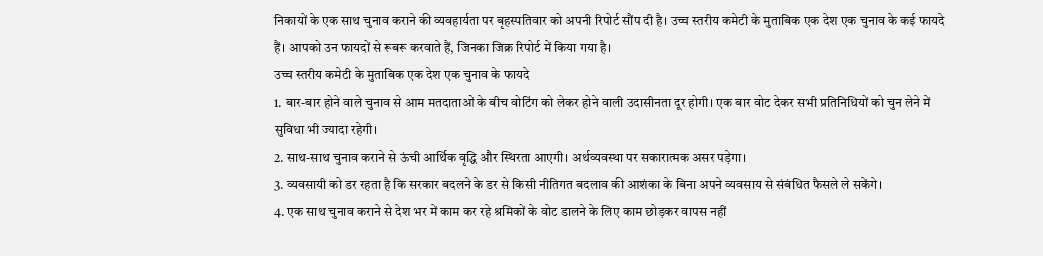निकायों के एक साथ चुनाव कराने की व्यवहार्यता पर बृहस्पतिवार को अपनी रिपोर्ट सौंप दी है। उच्च स्तरीय कमेटी के मुताबिक एक देश एक चुनाव के कई फायदे हैं। आपको उन फायदों से रूबरू करवाते हैं, जिनका जिक्र रिपोर्ट में किया गया है।
उच्च स्तरीय कमेटी के मुताबिक एक देश एक चुनाव के फायदे
1. बार-बार होने वाले चुनाव से आम मतदाताओं के बीच वोटिंग को लेकर होने वाली उदासीनता दूर होगी। एक बार वोट देकर सभी प्रतिनिधियों को चुन लेने में सुविधा भी ज्यादा रहेगी।
2. साथ-साथ चुनाव कराने से ऊंची आर्थिक वृद्धि और स्थिरता आएगी। अर्थव्यवस्था पर सकारात्मक असर पड़ेगा।
3. व्यवसायी को डर रहता है कि सरकार बदलने के डर से किसी नीतिगत बदलाव की आशंका के बिना अपने व्यवसाय से संबंधित फैसले ले सकेंगे।
4. एक साथ चुनाव कराने से देश भर में काम कर रहे श्रमिकों के वोट डालने के लिए काम छोड़कर वापस नहीं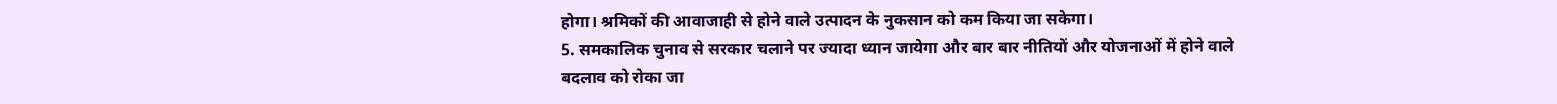होगा। श्रमिकों की आवाजाही से होने वाले उत्पादन के नुकसान को कम किया जा सकेगा।
5. समकालिक चुनाव से सरकार चलाने पर ज्यादा ध्यान जायेगा और बार बार नीतियों और योजनाओं में होने वाले बदलाव को रोका जा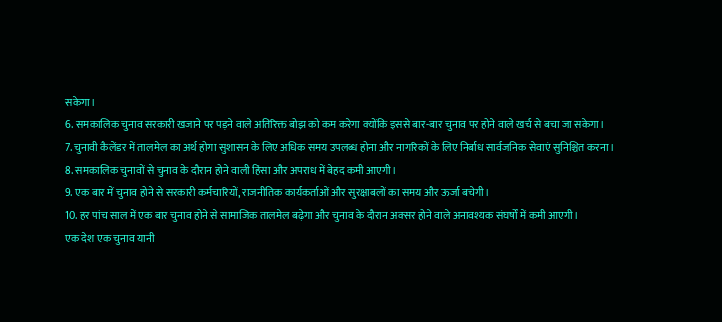सकेगा।
6. समकालिक चुनाव सरकारी खजाने पर पड़ने वाले अतिरिक्त बोझ को कम करेगा क्योंकि इससे बार-बार चुनाव पर होने वाले खर्च से बचा जा सकेगा।
7. चुनावी कैलेंडर में तालमेल का अर्थ होगा सुशासन के लिए अधिक समय उपलब्ध होना और नागरिकों के लिए निर्बाध सार्वजनिक सेवाएं सुनिश्चित करना।
8. समकालिक चुनावों से चुनाव के दौरान होने वाली हिंसा और अपराध में बेहद कमी आएगी।
9. एक बार में चुनाव होने से सरकारी कर्मचारियों, राजनीतिक कार्यकर्ताओं और सुरक्षाबलों का समय और ऊर्जा बचेगी।
10. हर पांच साल में एक बार चुनाव होने से सामाजिक तालमेल बढ़ेगा और चुनाव के दौरान अक्सर होने वाले अनावश्यक संघर्षों में कमी आएगी।
एक देश एक चुनाव यानी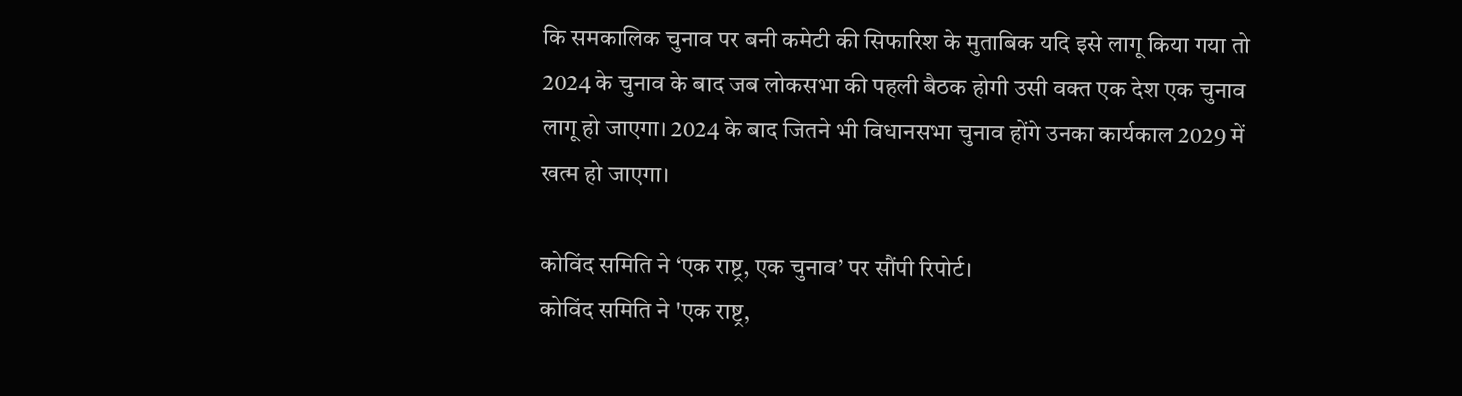कि समकालिक चुनाव पर बनी कमेटी की सिफारिश के मुताबिक यदि इसे लागू किया गया तो 2024 के चुनाव के बाद जब लोकसभा की पहली बैठक होगी उसी वक्त एक देश एक चुनाव लागू हो जाएगा। 2024 के बाद जितने भी विधानसभा चुनाव होंगे उनका कार्यकाल 2029 में खत्म हो जाएगा।

कोविंद समिति ने ‘एक राष्ट्र, एक चुनाव’ पर सौंपी रिपोर्ट।
कोविंद समिति ने 'एक राष्ट्र,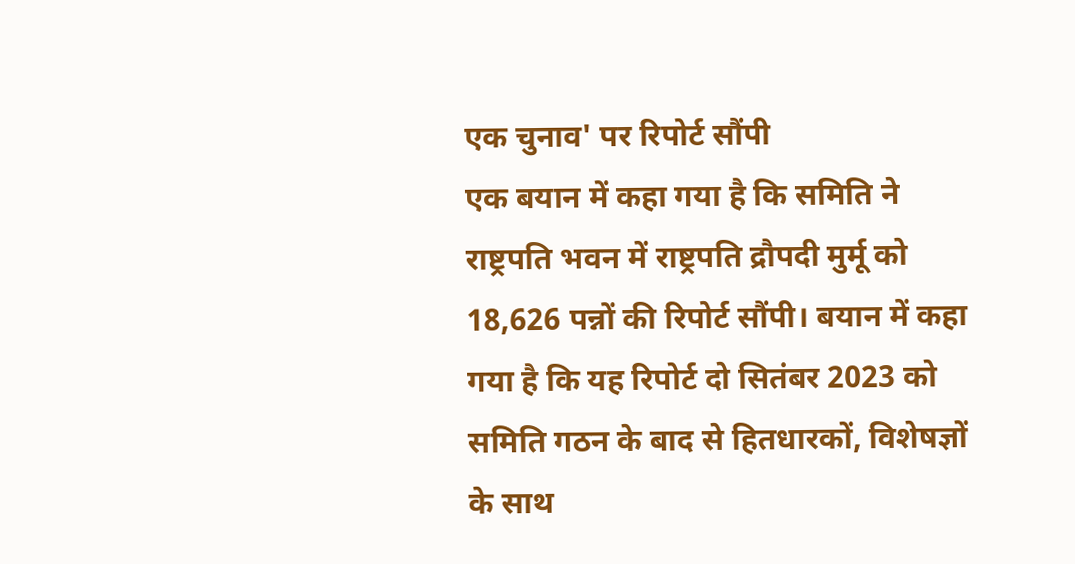एक चुनाव' पर रिपोर्ट सौंपी
एक बयान में कहा गया है कि समिति ने राष्ट्रपति भवन में राष्ट्रपति द्रौपदी मुर्मू को 18,626 पन्नों की रिपोर्ट सौंपी। बयान में कहा गया है कि यह रिपोर्ट दो सितंबर 2023 को समिति गठन के बाद से हितधारकों, विशेषज्ञों के साथ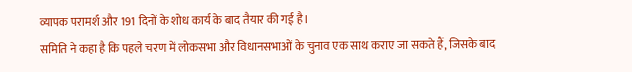व्यापक परामर्श और 191 दिनों के शोध कार्य के बाद तैयार की गई है।
समिति ने कहा है कि पहले चरण में लोकसभा और विधानसभाओं के चुनाव एक साथ कराए जा सकते हैं, जिसके बाद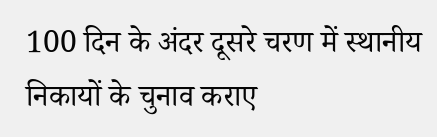100 दिन के अंदर दूसरे चरण में स्थानीय निकायों के चुनाव कराए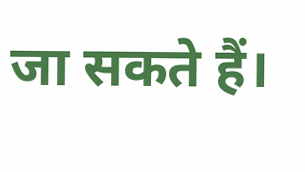जा सकते हैं।